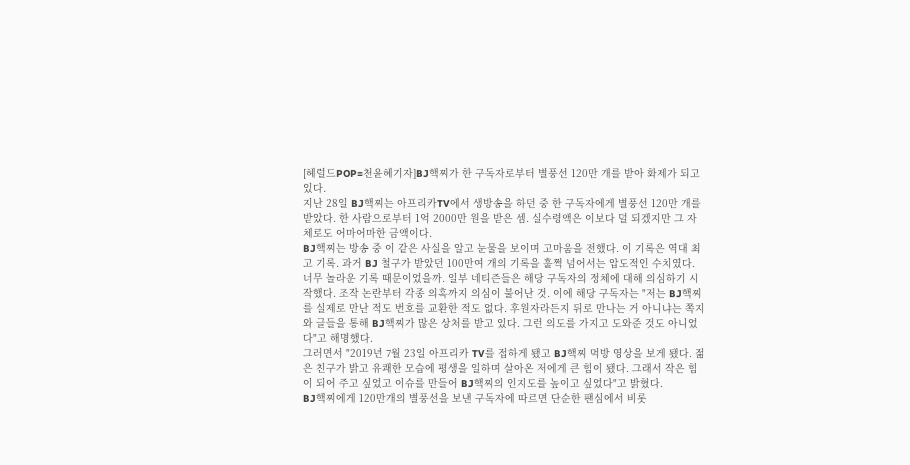[헤럴드POP=천윤혜기자]BJ핵찌가 한 구독자로부터 별풍선 120만 개를 받아 화제가 되고 있다.
지난 28일 BJ핵찌는 아프리카TV에서 생방송을 하던 중 한 구독자에게 별풍선 120만 개를 받았다. 한 사람으로부터 1억 2000만 원을 받은 셈. 실수령액은 이보다 덜 되겠지만 그 자체로도 어마어마한 금액이다.
BJ핵찌는 방송 중 이 같은 사실을 알고 눈물을 보이며 고마움을 전했다. 이 기록은 역대 최고 기록. 과거 BJ 철구가 받았던 100만여 개의 기록을 훌쩍 넘어서는 압도적인 수치였다.
너무 놀라운 기록 때문이었을까. 일부 네티즌들은 해당 구독자의 정체에 대해 의심하기 시작했다. 조작 논란부터 각종 의혹까지 의심이 불어난 것. 이에 해당 구독자는 "저는 BJ핵찌를 실제로 만난 적도 번호를 교환한 적도 없다. 후원자라든지 뒤로 만나는 거 아니냐는 쪽지와 글들을 통해 BJ핵찌가 많은 상처를 받고 있다. 그런 의도를 가지고 도와준 것도 아니었다"고 해명했다.
그러면서 "2019년 7월 23일 아프리카 TV를 접하게 됐고 BJ핵찌 먹방 영상을 보게 됐다. 젊은 친구가 밝고 유쾌한 모습에 평생을 일하며 살아온 저에게 큰 힘이 됐다. 그래서 작은 힘이 되어 주고 싶었고 이슈를 만들어 BJ핵찌의 인지도를 높이고 싶었다"고 밝혔다.
BJ핵찌에게 120만개의 별풍선을 보낸 구독자에 따르면 단순한 팬심에서 비롯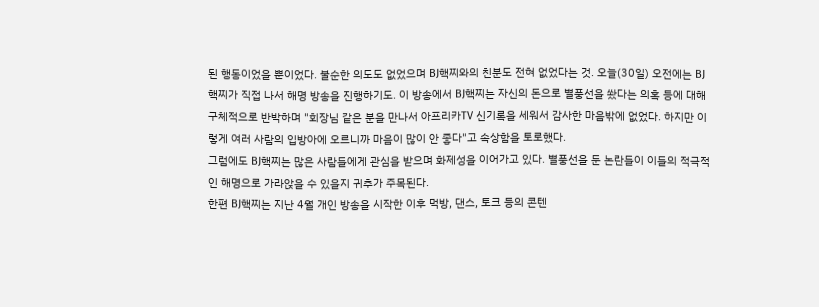된 행동이었을 뿐이었다. 불순한 의도도 없었으며 BJ핵찌와의 친분도 전혀 없었다는 것. 오늘(30일) 오전에는 BJ핵찌가 직접 나서 해명 방송을 진행하기도. 이 방송에서 BJ핵찌는 자신의 돈으로 별풍선을 쐈다는 의혹 등에 대해 구체적으로 반박하며 "회장님 같은 분을 만나서 아프리카TV 신기록을 세워서 감사한 마음밖에 없었다. 하지만 이렇게 여러 사람의 입방아에 오르니까 마음이 많이 안 좋다"고 속상함을 토로했다.
그럼에도 BJ핵찌는 많은 사람들에게 관심을 받으며 화제성을 이어가고 있다. 별풍선을 둔 논란들이 이들의 적극적인 해명으로 가라앉을 수 있을지 귀추가 주목된다.
한편 BJ핵찌는 지난 4월 개인 방송을 시작한 이후 먹방, 댄스, 토크 등의 콘텐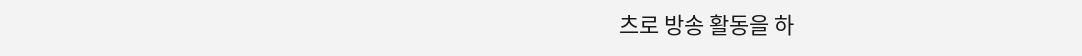츠로 방송 활동을 하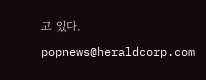고 있다.
popnews@heraldcorp.com